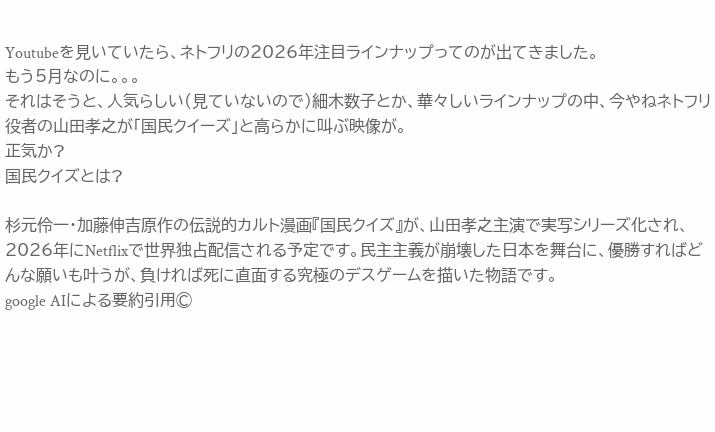Youtubeを見いていたら、ネトフリの2026年注目ラインナップってのが出てきました。
もう5月なのに。。。
それはそうと、人気らしい(見ていないので)細木数子とか、華々しいラインナップの中、今やねネトフリ役者の山田孝之が「国民クイーズ」と高らかに叫ぶ映像が。
正気か?
国民クイズとは?

杉元伶一・加藤伸吉原作の伝説的カルト漫画『国民クイズ』が、山田孝之主演で実写シリーズ化され、2026年にNetflixで世界独占配信される予定です。民主主義が崩壊した日本を舞台に、優勝すればどんな願いも叶うが、負ければ死に直面する究極のデスゲームを描いた物語です。
google AIによる要約引用©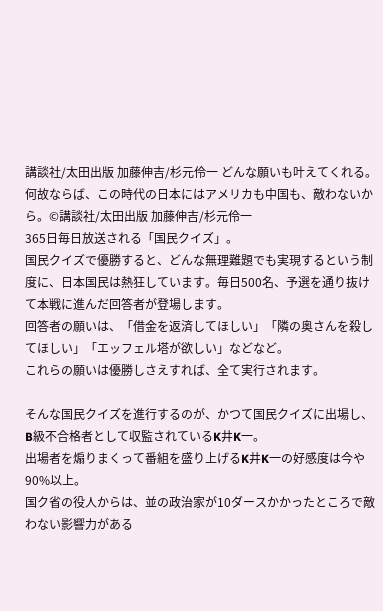講談社/太田出版 加藤伸吉/杉元伶一 どんな願いも叶えてくれる。
何故ならば、この時代の日本にはアメリカも中国も、敵わないから。©講談社/太田出版 加藤伸吉/杉元伶一
365日毎日放送される「国民クイズ」。
国民クイズで優勝すると、どんな無理難題でも実現するという制度に、日本国民は熱狂しています。毎日500名、予選を通り抜けて本戦に進んだ回答者が登場します。
回答者の願いは、「借金を返済してほしい」「隣の奥さんを殺してほしい」「エッフェル塔が欲しい」などなど。
これらの願いは優勝しさえすれば、全て実行されます。

そんな国民クイズを進行するのが、かつて国民クイズに出場し、B級不合格者として収監されているK井K一。
出場者を煽りまくって番組を盛り上げるK井K一の好感度は今や90%以上。
国ク省の役人からは、並の政治家が10ダースかかったところで敵わない影響力がある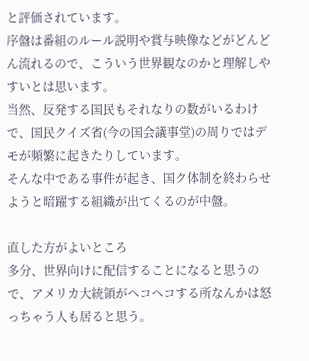と評価されています。
序盤は番組のルール説明や賞与映像などがどんどん流れるので、こういう世界観なのかと理解しやすいとは思います。
当然、反発する国民もそれなりの数がいるわけで、国民クイズ省(今の国会議事堂)の周りではデモが頻繁に起きたりしています。
そんな中である事件が起き、国ク体制を終わらせようと暗躍する組織が出てくるのが中盤。

直した方がよいところ
多分、世界向けに配信することになると思うので、アメリカ大統領がヘコヘコする所なんかは怒っちゃう人も居ると思う。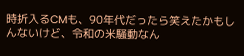時折入るCMも、90年代だったら笑えたかもしんないけど、令和の米騒動なん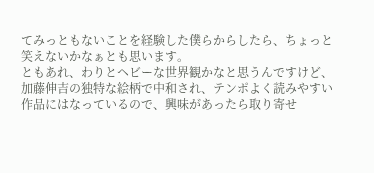てみっともないことを経験した僕らからしたら、ちょっと笑えないかなぁとも思います。
ともあれ、わりとヘビーな世界観かなと思うんですけど、加藤伸吉の独特な絵柄で中和され、テンポよく読みやすい作品にはなっているので、興味があったら取り寄せ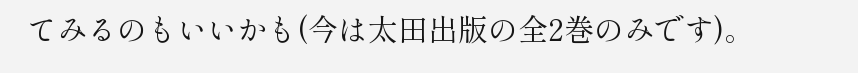てみるのもいいかも(今は太田出版の全2巻のみです)。